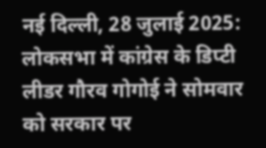नई दिल्ली, 28 जुलाई 2025:
लोकसभा में कांग्रेस के डिप्टी लीडर गौरव गोगोई ने सोमवार को सरकार पर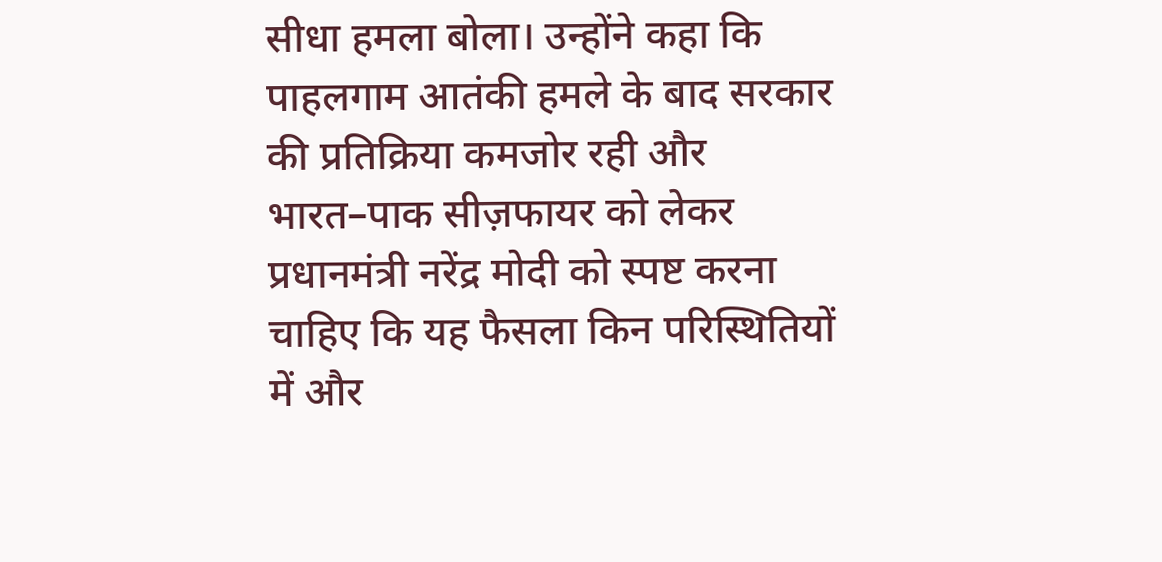सीधा हमला बोला। उन्होंने कहा कि पाहलगाम आतंकी हमले के बाद सरकार की प्रतिक्रिया कमजोर रही और भारत–पाक सीज़फायर को लेकर प्रधानमंत्री नरेंद्र मोदी को स्पष्ट करना चाहिए कि यह फैसला किन परिस्थितियों में और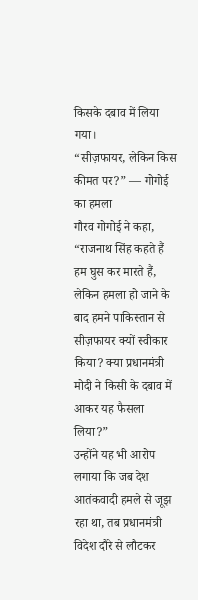किसके दबाव में लिया गया।
“सीज़फायर, लेकिन किस कीमत पर?” — गोगोई का हमला
गौरव गोगोई ने कहा,
“राजनाथ सिंह कहते हैं हम घुस कर मारते हैं, लेकिन हमला हो जाने के बाद हमने पाकिस्तान से सीज़फायर क्यों स्वीकार किया? क्या प्रधानमंत्री मोदी ने किसी के दबाव में आकर यह फैसला लिया?”
उन्होंने यह भी आरोप लगाया कि जब देश आतंकवादी हमले से जूझ रहा था, तब प्रधानमंत्री विदेश दौरे से लौटकर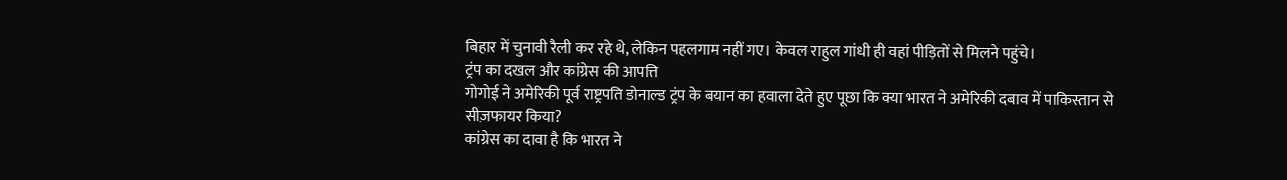बिहार में चुनावी रैली कर रहे थे, लेकिन पहलगाम नहीं गए। केवल राहुल गांधी ही वहां पीड़ितों से मिलने पहुंचे।
ट्रंप का दखल और कांग्रेस की आपत्ति
गोगोई ने अमेरिकी पूर्व राष्ट्रपति डोनाल्ड ट्रंप के बयान का हवाला देते हुए पूछा कि क्या भारत ने अमेरिकी दबाव में पाकिस्तान से सीज़फायर किया?
कांग्रेस का दावा है कि भारत ने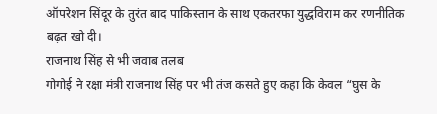ऑपरेशन सिंदूर के तुरंत बाद पाकिस्तान के साथ एकतरफा युद्धविराम कर रणनीतिक बढ़त खो दी।
राजनाथ सिंह से भी जवाब तलब
गोगोई ने रक्षा मंत्री राजनाथ सिंह पर भी तंज कसते हुए कहा कि केवल “घुस के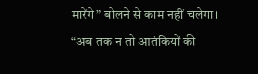मारेंगे” बोलने से काम नहीं चलेगा।
“अब तक न तो आतंकियों की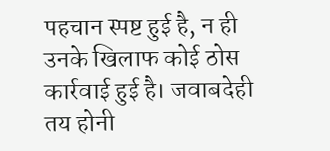पहचान स्पष्ट हुई है, न ही उनके खिलाफ कोई ठोस कार्रवाई हुई है। जवाबदेही तय होनी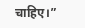चाहिए।”